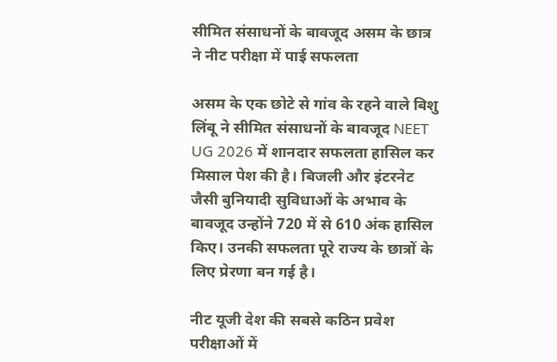सीमित संसाधनों के बावजूद असम के छात्र ने नीट परीक्षा में पाई सफलता

असम के एक छोटे से गांव के रहने वाले बिशु लिंबू ने सीमित संसाधनों के बावजूद NEET UG 2026 में शानदार सफलता हासिल कर मिसाल पेश की है। बिजली और इंटरनेट जैसी बुनियादी सुविधाओं के अभाव के बावजूद उन्होंने 720 में से 610 अंक हासिल किए। उनकी सफलता पूरे राज्य के छात्रों के लिए प्रेरणा बन गई है।

नीट यूजी देश की सबसे कठिन प्रवेश परीक्षाओं में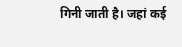गिनी जाती है। जहां कई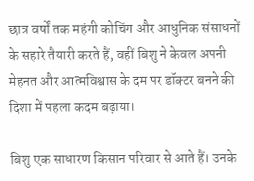छात्र वर्षों तक महंगी कोचिंग और आधुनिक संसाधनों के सहारे तैयारी करते हैं, वहीं बिशु ने केवल अपनी मेहनत और आत्मविश्वास के दम पर डॉक्टर बनने की दिशा में पहला कदम बढ़ाया।

बिशु एक साधारण किसान परिवार से आते हैं। उनके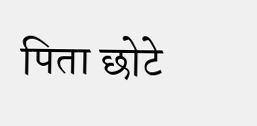पिता छोटे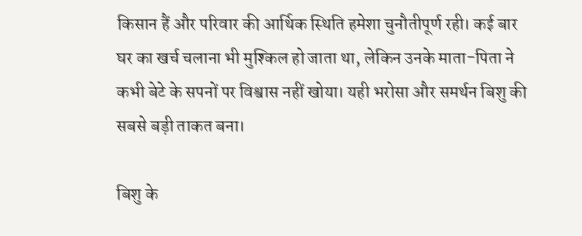किसान हैं और परिवार की आर्थिक स्थिति हमेशा चुनौतीपूर्ण रही। कई बार घर का खर्च चलाना भी मुश्किल हो जाता था, लेकिन उनके माता-पिता ने कभी बेटे के सपनों पर विश्वास नहीं खोया। यही भरोसा और समर्थन बिशु की सबसे बड़ी ताकत बना।

बिशु के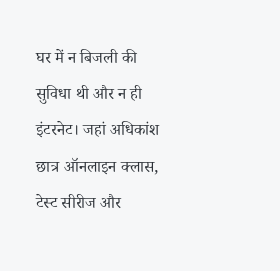घर में न बिजली की सुविधा थी और न ही इंटरनेट। जहां अधिकांश छात्र ऑनलाइन क्लास, टेस्ट सीरीज और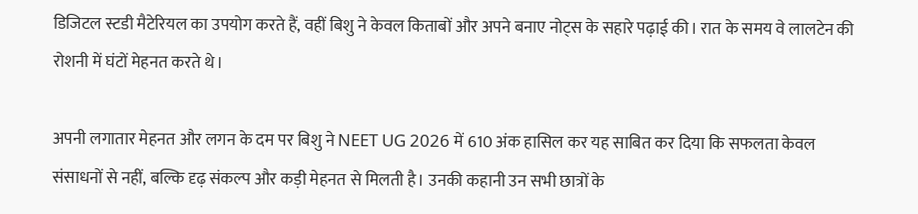डिजिटल स्टडी मैटेरियल का उपयोग करते हैं, वहीं बिशु ने केवल किताबों और अपने बनाए नोट्स के सहारे पढ़ाई की। रात के समय वे लालटेन की रोशनी में घंटों मेहनत करते थे।

अपनी लगातार मेहनत और लगन के दम पर बिशु ने NEET UG 2026 में 610 अंक हासिल कर यह साबित कर दिया कि सफलता केवल संसाधनों से नहीं, बल्कि दृढ़ संकल्प और कड़ी मेहनत से मिलती है। उनकी कहानी उन सभी छात्रों के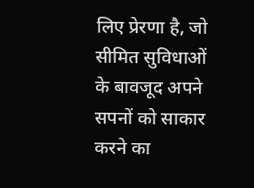लिए प्रेरणा है, जो सीमित सुविधाओं के बावजूद अपने सपनों को साकार करने का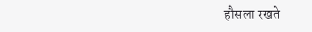हौसला रखते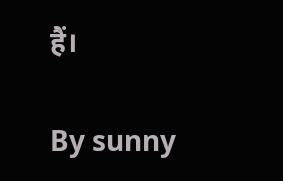हैं।

By sunny